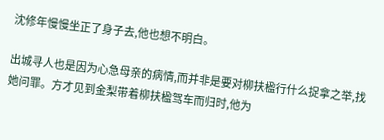沈修年慢慢坐正了身子去,他也想不明白。

出城寻人也是因为心急母亲的病情,而并非是要对柳扶楹行什么捉拿之举,找她问罪。方才见到金梨带着柳扶楹驾车而归时,他为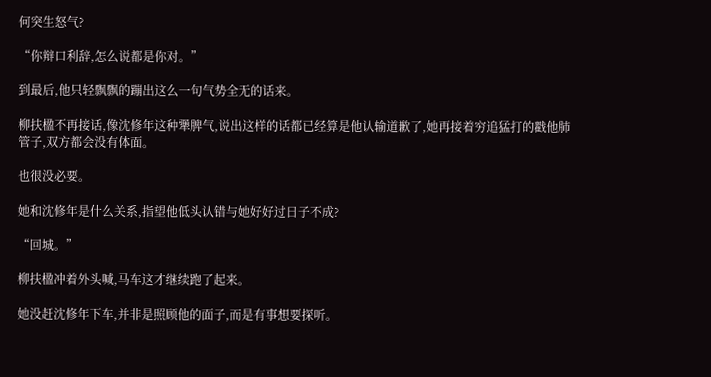何突生怒气?

“你辩口利辞,怎么说都是你对。”

到最后,他只轻飘飘的蹦出这么一句气势全无的话来。

柳扶楹不再接话,像沈修年这种犟脾气,说出这样的话都已经算是他认输道歉了,她再接着穷追猛打的戳他肺管子,双方都会没有体面。

也很没必要。

她和沈修年是什么关系,指望他低头认错与她好好过日子不成?

“回城。”

柳扶楹冲着外头喊,马车这才继续跑了起来。

她没赶沈修年下车,并非是照顾他的面子,而是有事想要探听。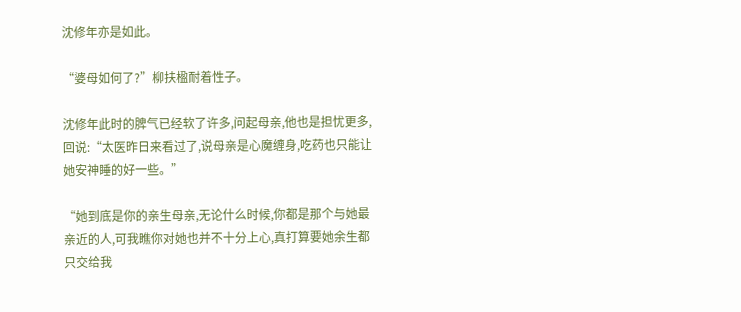沈修年亦是如此。

“婆母如何了?”柳扶楹耐着性子。

沈修年此时的脾气已经软了许多,问起母亲,他也是担忧更多,回说:“太医昨日来看过了,说母亲是心魔缠身,吃药也只能让她安神睡的好一些。”

“她到底是你的亲生母亲,无论什么时候,你都是那个与她最亲近的人,可我瞧你对她也并不十分上心,真打算要她余生都只交给我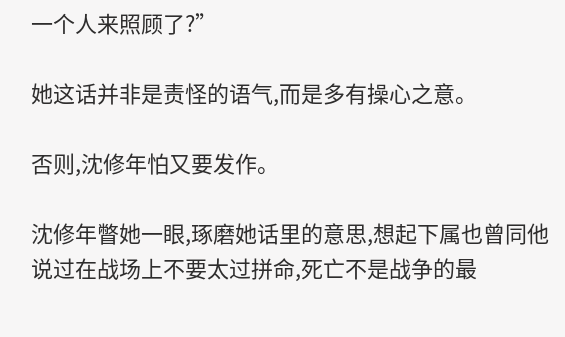一个人来照顾了?”

她这话并非是责怪的语气,而是多有操心之意。

否则,沈修年怕又要发作。

沈修年瞥她一眼,琢磨她话里的意思,想起下属也曾同他说过在战场上不要太过拼命,死亡不是战争的最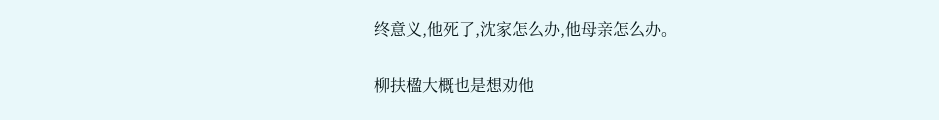终意义,他死了,沈家怎么办,他母亲怎么办。

柳扶楹大概也是想劝他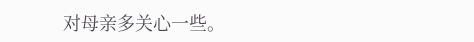对母亲多关心一些。